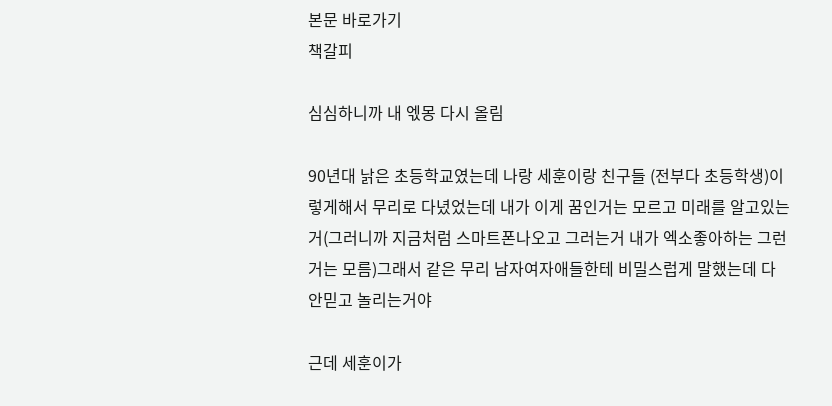본문 바로가기
책갈피

심심하니까 내 엓몽 다시 올림

90년대 낡은 초등학교였는데 나랑 세훈이랑 친구들 (전부다 초등학생)이렇게해서 무리로 다녔었는데 내가 이게 꿈인거는 모르고 미래를 알고있는거(그러니까 지금처럼 스마트폰나오고 그러는거 내가 엑소좋아하는 그런거는 모름)그래서 같은 무리 남자여자애들한테 비밀스럽게 말했는데 다 안믿고 놀리는거야

근데 세훈이가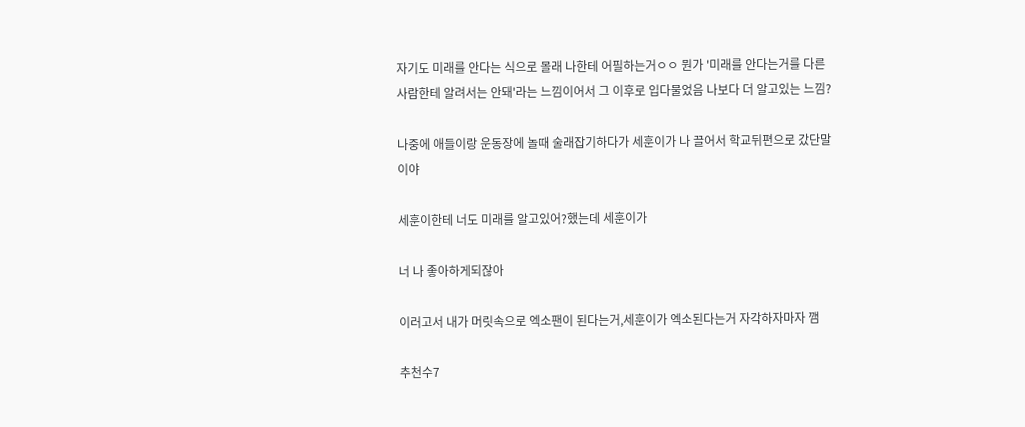자기도 미래를 안다는 식으로 몰래 나한테 어필하는거ㅇㅇ 뭔가 '미래를 안다는거를 다른 사람한테 알려서는 안돼'라는 느낌이어서 그 이후로 입다물었음 나보다 더 알고있는 느낌?

나중에 애들이랑 운동장에 놀때 술래잡기하다가 세훈이가 나 끌어서 학교뒤편으로 갔단말이야

세훈이한테 너도 미래를 알고있어?했는데 세훈이가

너 나 좋아하게되잖아

이러고서 내가 머릿속으로 엑소팬이 된다는거,세훈이가 엑소된다는거 자각하자마자 깸

추천수7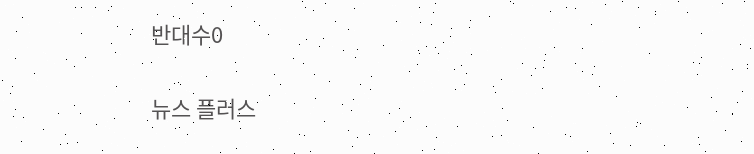반대수0

뉴스 플러스